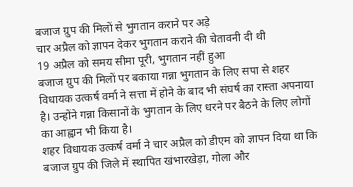बजाज ग्रुप की मिलों से भुगतान कराने पर अड़े
चार अप्रैल को ज्ञापन देकर भुगतान कराने की चेतावनी दी थी
19 अप्रैल को समय सीमा पूरी, भुगतान नहीं हुआ
बजाज ग्रुप की मिलों पर बकाया गन्ना भुगतान के लिए सपा से शहर विधायक उत्कर्ष वर्मा ने सत्ता में होने के बाद भी संघर्ष का रास्ता अपनाया है। उन्होंने गन्ना किसानों के भुगतान के लिए धरने पर बैठने के लिए लोगों का आह्वान भी किया है।
शहर विधायक उत्कर्ष वर्मा ने चार अप्रैल को डीएम को ज्ञापन दिया था कि बजाज ग्रुप की जिले में स्थापित खंभारखेड़ा, गोला और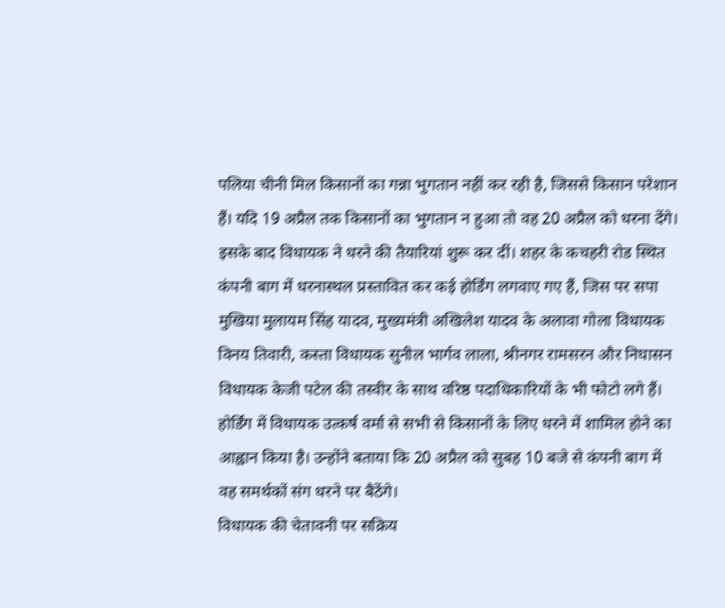पलिया चीनी मिल किसानों का गन्ना भुगतान नहीं कर रही है, जिससे किसान परेशान हैं। यदि 19 अप्रैल तक किसानों का भुगतान न हुआ तो वह 20 अप्रैल को धरना देंगे। इसके बाद विधायक ने धरने की तैयारियां शुरू कर दीं। शहर के कचहरी रोड स्थित कंपनी बाग में धरनास्थल प्रस्तावित कर कई होर्डिंग लगवाए गए हैं, जिस पर सपा मुखिया मुलायम सिंह यादव, मुख्यमंत्री अखिलेश यादव के अलावा गोला विधायक विनय तिवारी, कस्ता विधायक सुनील भार्गव लाला, श्रीनगर रामसरन और निघासन विधायक केजी पटेल की तस्वीर के साथ वरिष्ठ पदाधिकारियों के भी फोटो लगे हैं। होर्डिंग में विधायक उत्कर्ष वर्मा से सभी से किसानों के लिए धरने में शामिल होने का आह्वान किया है। उन्होंने बताया कि 20 अप्रैल को सुबह 10 बजे से कंपनी बाग में वह समर्थकों संग धरने पर बैठेंगे।
विधायक की चेतावनी पर सक्रिय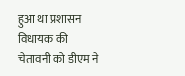हुआ था प्रशासन
विधायक की चेतावनी को डीएम ने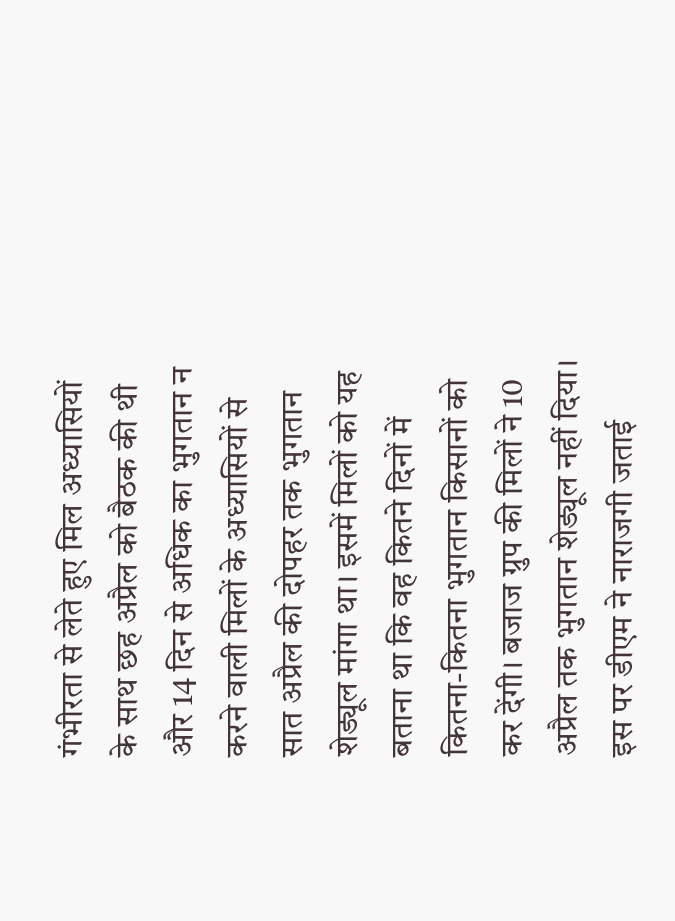गंभीरता से लेते हुए मिल अध्यासियों के साथ छह अप्रैल को बैठक की थी और 14 दिन से अधिक का भुगतान न करने वाली मिलों के अध्यासियों से सात अप्रैल की दोपहर तक भुगतान शेड्यूल मांगा था। इसमें मिलों को यह बताना था कि वह कितने दिनों में कितना-कितना भुगतान किसानों को कर देंगी। बजाज ग्रुप की मिलों ने 10 अप्रैल तक भुगतान शेड्यूल नहीं दिया। इस पर डीएम ने नाराजगी जताई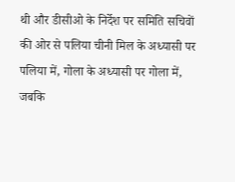थी और डीसीओ के निर्देश पर समिति सचिवों की ओर से पलिया चीनी मिल के अध्यासी पर पलिया में, गोला के अध्यासी पर गोला में, जबकि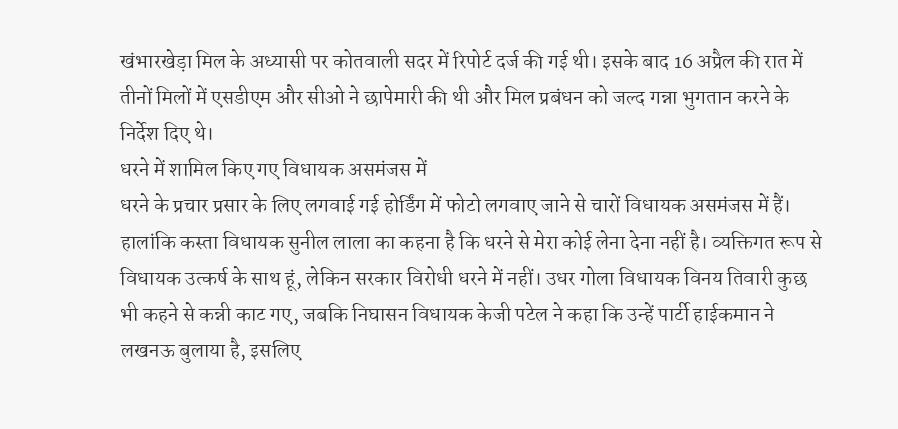खंभारखेड़ा मिल के अध्यासी पर कोतवाली सदर में रिपोर्ट दर्ज की गई थी। इसके बाद 16 अप्रैल की रात में तीनों मिलों में एसडीएम और सीओ ने छापेमारी की थी और मिल प्रबंधन को जल्द गन्ना भुगतान करने के निर्देश दिए थे।
धरने में शामिल किए गए विधायक असमंजस में
धरने के प्रचार प्रसार के लिए लगवाई गई होर्डिंग में फोटो लगवाए जाने से चारों विधायक असमंजस में हैं। हालांकि कस्ता विधायक सुनील लाला का कहना है कि धरने से मेरा कोई लेना देना नहीं है। व्यक्तिगत रूप से विधायक उत्कर्ष के साथ हूं, लेकिन सरकार विरोधी धरने में नहीं। उधर गोला विधायक विनय तिवारी कुछ भी कहने से कन्नी काट गए, जबकि निघासन विधायक केजी पटेल ने कहा कि उन्हें पार्टी हाईकमान ने लखनऊ बुलाया है, इसलिए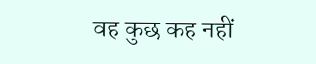वह कुछ कह नहीं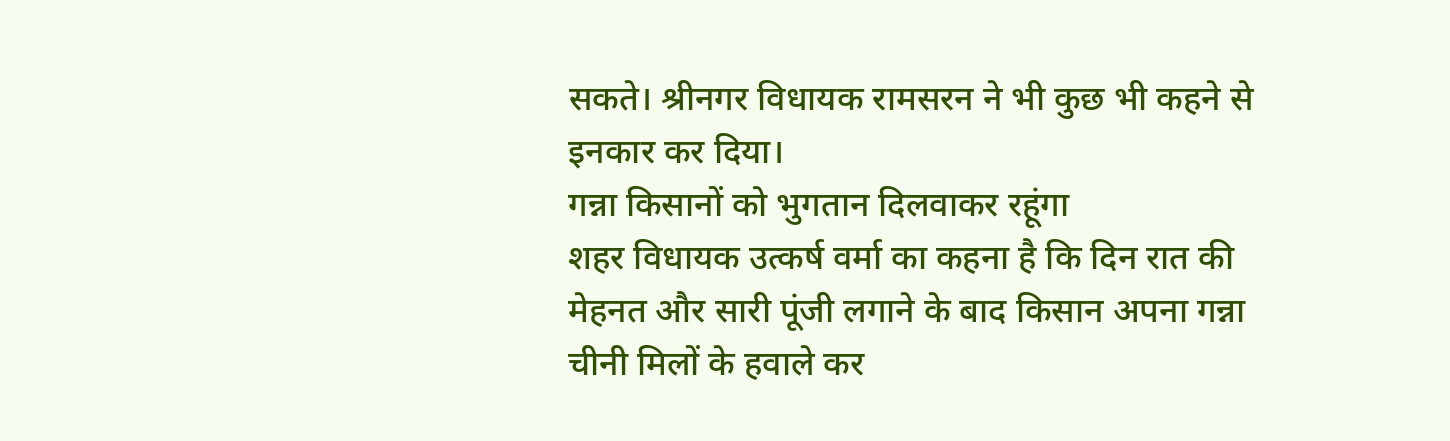सकते। श्रीनगर विधायक रामसरन ने भी कुछ भी कहने से इनकार कर दिया।
गन्ना किसानों को भुगतान दिलवाकर रहूंगा
शहर विधायक उत्कर्ष वर्मा का कहना है कि दिन रात की मेहनत और सारी पूंजी लगाने के बाद किसान अपना गन्ना चीनी मिलों के हवाले कर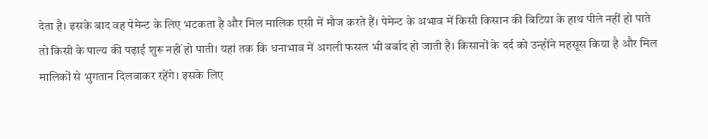देता है। इसके बाद वह पेमेन्ट के लिए भटकता है और मिल मालिक एसी में मौज करते हैं। पेमेन्ट के अभाव में किसी किसान की बिटिया के हाथ पीले नहीं हो पाते तो किसी के पाल्य की पढ़ाई शुरू नहीं हो पाती। यहां तक कि धनाभाव में अगली फसल भी बर्बाद हो जाती है। किसानों के दर्द को उन्होंने महसूस किया है और मिल मालिकों से भुगतान दिलवाकर रहेंगे। इसके लिए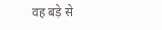वह बड़े से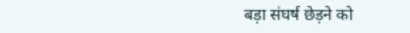बड़ा संघर्ष छेड़ने को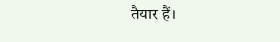तैयार हैं।